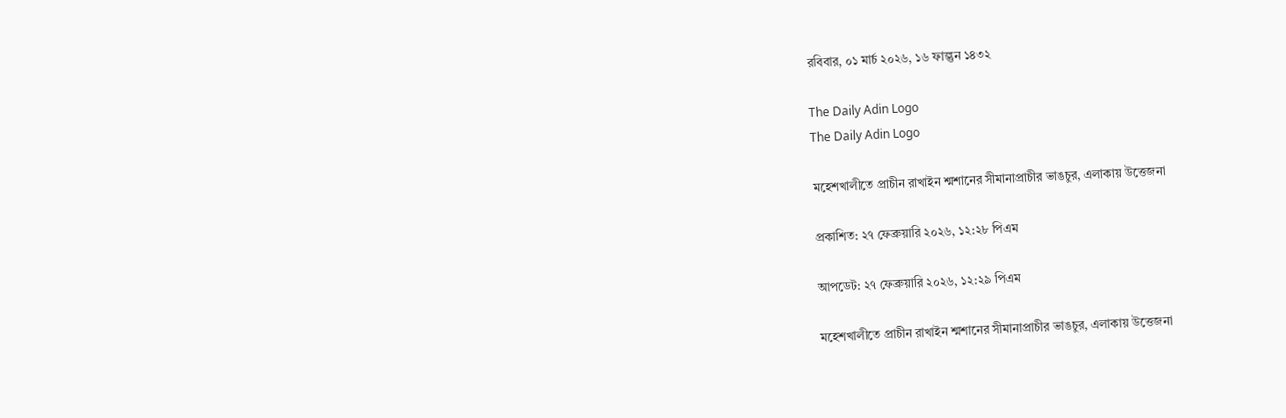রবিবার, ০১ মার্চ ২০২৬, ১৬ ফাল্গুন ১৪৩২

The Daily Adin Logo
The Daily Adin Logo

মহেশখালীতে প্রাচীন রাখাইন শ্মশানের সীমানাপ্রাচীর ভাঙচুর, এলাকায় উত্তেজনা

প্রকাশিত: ২৭ ফেব্রুয়ারি ২০২৬, ১২:২৮ পিএম

আপডেট: ২৭ ফেব্রুয়ারি ২০২৬, ১২:২৯ পিএম

মহেশখালীতে প্রাচীন রাখাইন শ্মশানের সীমানাপ্রাচীর ভাঙচুর, এলাকায় উত্তেজনা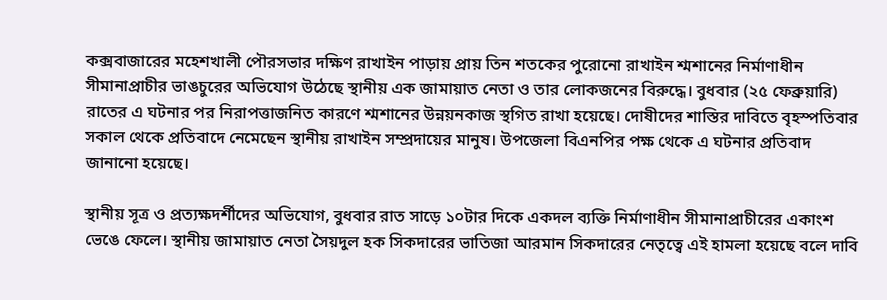কক্সবাজারের মহেশখালী পৌরসভার দক্ষিণ রাখাইন পাড়ায় প্রায় তিন শতকের পুরোনো রাখাইন শ্মশানের নির্মাণাধীন সীমানাপ্রাচীর ভাঙচুরের অভিযোগ উঠেছে স্থানীয় এক জামায়াত নেতা ও তার লোকজনের বিরুদ্ধে। বুধবার (২৫ ফেব্রুয়ারি) রাতের এ ঘটনার পর নিরাপত্তাজনিত কারণে শ্মশানের উন্নয়নকাজ স্থগিত রাখা হয়েছে। দোষীদের শাস্তির দাবিতে বৃহস্পতিবার সকাল থেকে প্রতিবাদে নেমেছেন স্থানীয় রাখাইন সম্প্রদায়ের মানুষ। উপজেলা বিএনপির পক্ষ থেকে এ ঘটনার প্রতিবাদ জানানো হয়েছে।

স্থানীয় সূত্র ও প্রত্যক্ষদর্শীদের অভিযোগ, বুধবার রাত সাড়ে ১০টার দিকে একদল ব্যক্তি নির্মাণাধীন সীমানাপ্রাচীরের একাংশ ভেঙে ফেলে। স্থানীয় জামায়াত নেতা সৈয়দুল হক সিকদারের ভাতিজা আরমান সিকদারের নেতৃত্বে এই হামলা হয়েছে বলে দাবি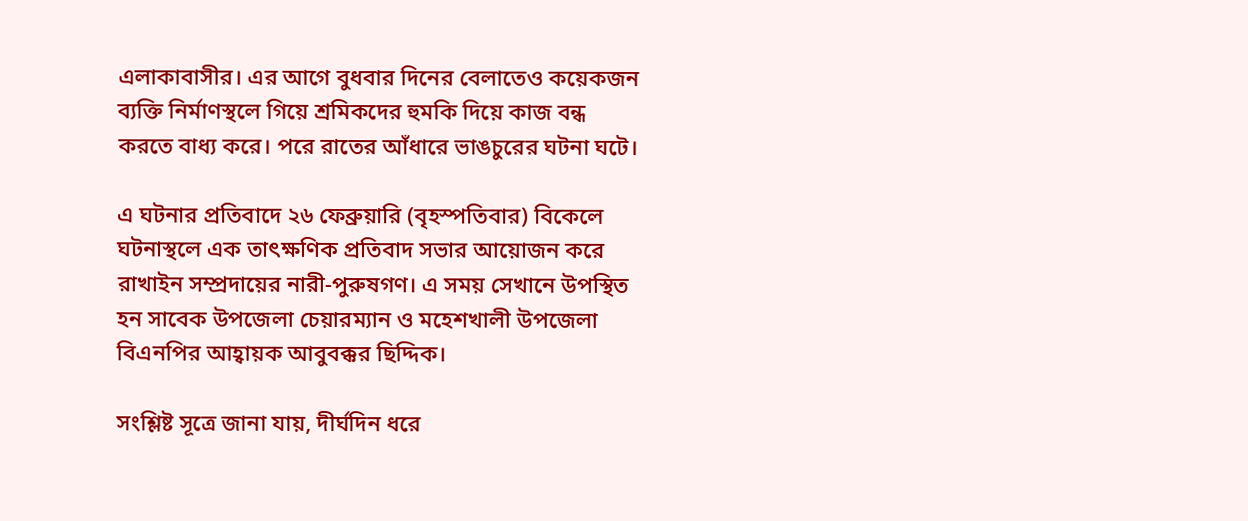এলাকাবাসীর। এর আগে বুধবার দিনের বেলাতেও কয়েকজন ব্যক্তি নির্মাণস্থলে গিয়ে শ্রমিকদের হুমকি দিয়ে কাজ বন্ধ করতে বাধ্য করে। পরে রাতের আঁধারে ভাঙচুরের ঘটনা ঘটে।

এ ঘটনার প্রতিবাদে ২৬ ফেব্রুয়ারি (বৃহস্পতিবার) বিকেলে ঘটনাস্থলে এক তাৎক্ষণিক প্রতিবাদ সভার আয়োজন করে রাখাইন সম্প্রদায়ের নারী-পুরুষগণ। এ সময় সেখানে উপস্থিত হন সাবেক উপজেলা চেয়ারম্যান ও মহেশখালী উপজেলা বিএনপির আহ্বায়ক আবুবক্কর ছিদ্দিক।

সংশ্লিষ্ট সূত্রে জানা যায়, দীর্ঘদিন ধরে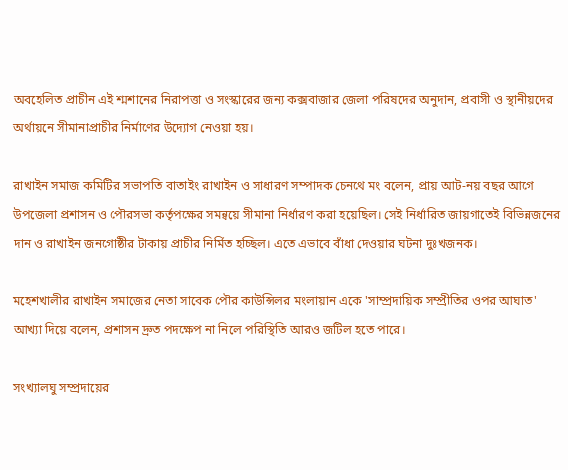অবহেলিত প্রাচীন এই শ্মশানের নিরাপত্তা ও সংস্কারের জন্য কক্সবাজার জেলা পরিষদের অনুদান, প্রবাসী ও স্থানীয়দের অর্থায়নে সীমানাপ্রাচীর নির্মাণের উদ্যোগ নেওয়া হয়।

রাখাইন সমাজ কমিটির সভাপতি বাতাইং রাখাইন ও সাধারণ সম্পাদক চেনথে মং বলেন, প্রায় আট-নয় বছর আগে উপজেলা প্রশাসন ও পৌরসভা কর্তৃপক্ষের সমন্বয়ে সীমানা নির্ধারণ করা হয়েছিল। সেই নির্ধারিত জায়গাতেই বিভিন্নজনের দান ও রাখাইন জনগোষ্ঠীর টাকায় প্রাচীর নির্মিত হচ্ছিল। এতে এভাবে বাঁধা দেওয়ার ঘটনা দুঃখজনক।

মহেশখালীর রাখাইন সমাজের নেতা সাবেক পৌর কাউন্সিলর মংলায়ান একে 'সাম্প্রদায়িক সম্প্রীতির ওপর আঘাত' আখ্যা দিয়ে বলেন, প্রশাসন দ্রুত পদক্ষেপ না নিলে পরিস্থিতি আরও জটিল হতে পারে।

সংখ্যালঘু সম্প্রদায়ের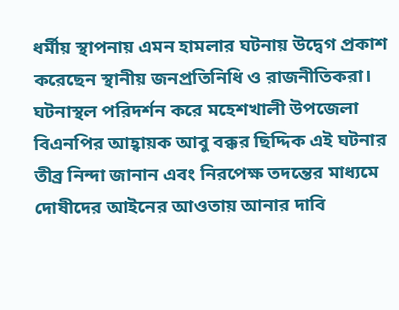ধর্মীয় স্থাপনায় এমন হামলার ঘটনায় উদ্বেগ প্রকাশ করেছেন স্থানীয় জনপ্রতিনিধি ও রাজনীতিকরা। ঘটনাস্থল পরিদর্শন করে মহেশখালী উপজেলা বিএনপির আহ্বায়ক আবু বক্কর ছিদ্দিক এই ঘটনার তীব্র নিন্দা জানান এবং নিরপেক্ষ তদন্তের মাধ্যমে দোষীদের আইনের আওতায় আনার দাবি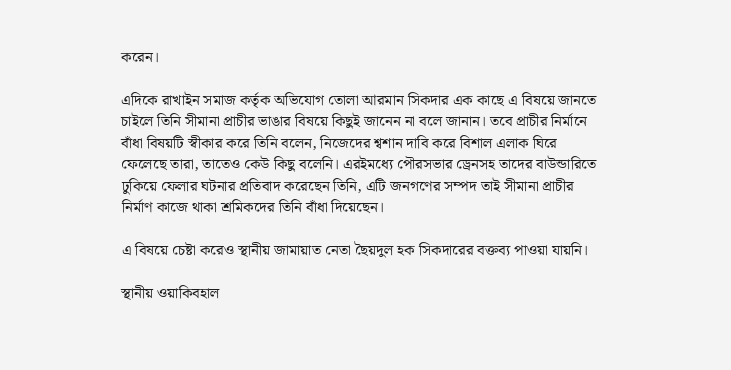করেন।

এদিকে রাখাইন সমাজ কর্তৃক অভিযোগ তোলা আরমান সিকদার এক কাছে এ বিষয়ে জানতে চাইলে তিনি সীমানা প্রাচীর ভাঙার বিষয়ে কিছুই জানেন না বলে জানান। তবে প্রাচীর নির্মানে বাঁধা বিষয়টি স্বীকার করে তিনি বলেন, নিজেদের শ্বশান দাবি করে বিশাল এলাক ঘিরে ফেলেছে তারা, তাতেও কেউ কিছু বলেনি। এরইমধ্যে পৌরসভার ড্রেনসহ তাদের বাউন্ডারিতে ঢুকিয়ে ফেলার ঘটনার প্রতিবাদ করেছেন তিনি, এটি জনগণের সম্পদ তাই সীমানা প্রাচীর নির্মাণ কাজে থাকা শ্রমিকদের তিনি বাঁধা দিয়েছেন।

এ বিষয়ে চেষ্টা করেও স্থানীয় জামায়াত নেতা ছৈয়দুল হক সিকদারের বক্তব্য পাওয়া যায়নি।

স্থানীয় ওয়াকিবহাল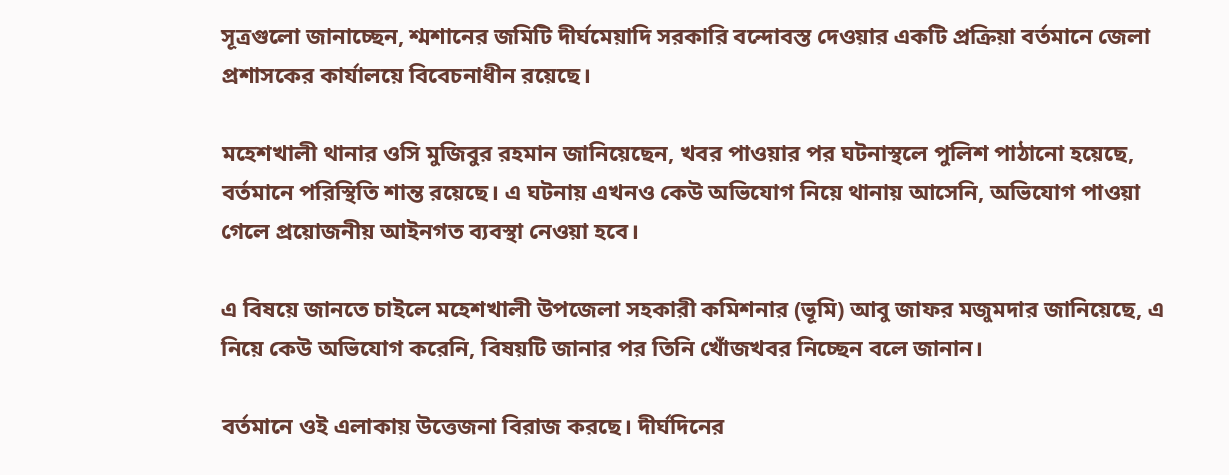সূত্রগুলো জানাচ্ছেন, শ্মশানের জমিটি দীর্ঘমেয়াদি সরকারি বন্দোবস্ত দেওয়ার একটি প্রক্রিয়া বর্তমানে জেলা প্রশাসকের কার্যালয়ে বিবেচনাধীন রয়েছে।

মহেশখালী থানার ওসি মুজিবুর রহমান জানিয়েছেন, খবর পাওয়ার পর ঘটনাস্থলে পুলিশ পাঠানো হয়েছে, বর্তমানে পরিস্থিতি শান্ত রয়েছে। এ ঘটনায় এখনও কেউ অভিযোগ নিয়ে থানায় আসেনি, অভিযোগ পাওয়া গেলে প্রয়োজনীয় আইনগত ব্যবস্থা নেওয়া হবে।

এ বিষয়ে জানতে চাইলে মহেশখালী উপজেলা সহকারী কমিশনার (ভূমি) আবু জাফর মজুমদার জানিয়েছে, এ নিয়ে কেউ অভিযোগ করেনি, বিষয়টি জানার পর তিনি খোঁজখবর নিচ্ছেন বলে জানান।

বর্তমানে ওই এলাকায় উত্তেজনা বিরাজ করছে। দীর্ঘদিনের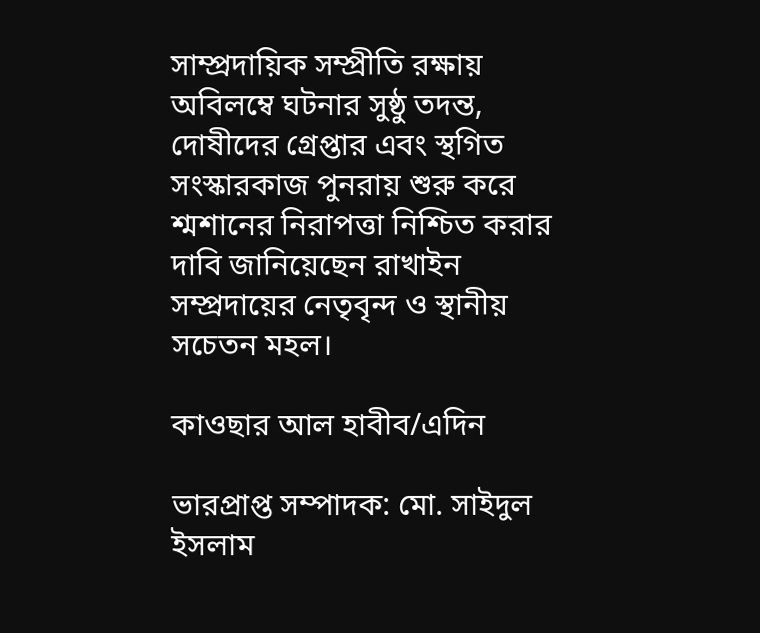সাম্প্রদায়িক সম্প্রীতি রক্ষায় অবিলম্বে ঘটনার সুষ্ঠু তদন্ত, দোষীদের গ্রেপ্তার এবং স্থগিত সংস্কারকাজ পুনরায় শুরু করে শ্মশানের নিরাপত্তা নিশ্চিত করার দাবি জানিয়েছেন রাখাইন সম্প্রদায়ের নেতৃবৃন্দ ও স্থানীয় সচেতন মহল।

কাওছার আল হাবীব/এদিন

ভারপ্রাপ্ত সম্পাদক: মো. সাইদুল ইসলাম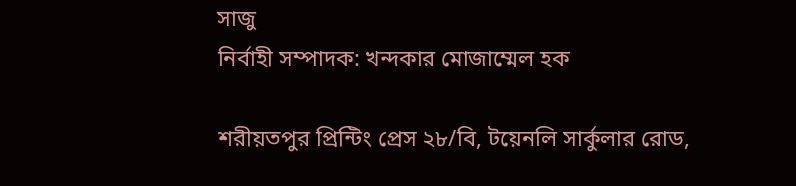সাজু
নির্বাহী সম্পাদক: খন্দকার মোজাম্মেল হক

শরীয়তপুর প্রিন্টিং প্রেস ২৮/বি, টয়েনলি সার্কুলার রোড,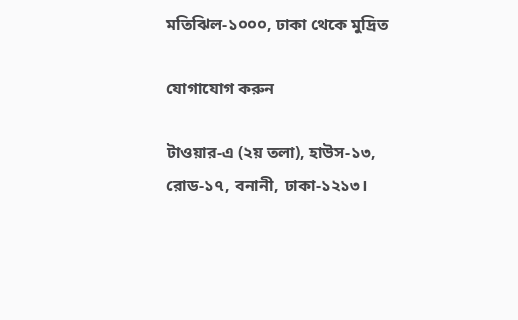মতিঝিল-১০০০, ঢাকা থেকে মুদ্রিত

যোগাযোগ করুন

টাওয়ার-এ (২য় তলা), হাউস-১৩, রোড-১৭, বনানী, ঢাকা-১২১৩।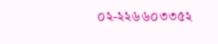০২-২২৬৬০৩৩৫২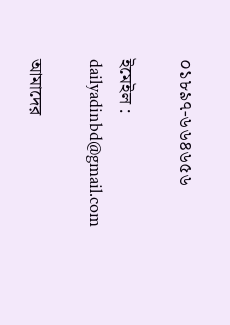০১৮৯৭-৬৬৪৬৫৬

ইমেইল : dailyadinbd@gmail.com

আমাদের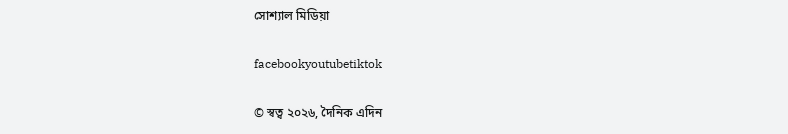সোশ্যাল মিডিয়া

facebookyoutubetiktok

© স্বত্ব ২০২৬, দৈনিক এদিন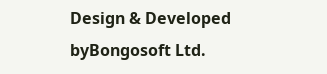Design & Developed byBongosoft Ltd.